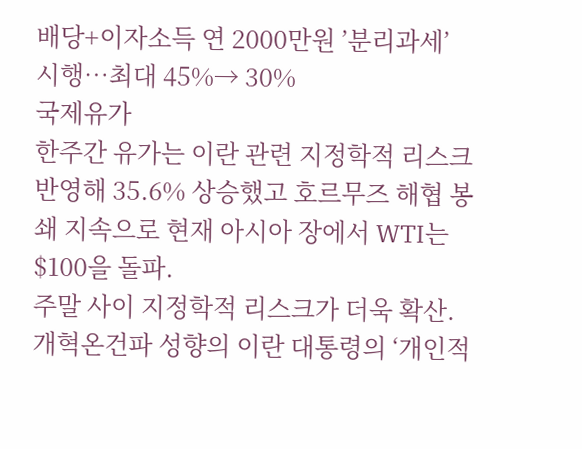배당+이자소득 연 2000만원 ’분리과세’ 시행…최대 45%→ 30%
국제유가
한주간 유가는 이란 관련 지정학적 리스크 반영해 35.6% 상승했고 호르무즈 해협 봉쇄 지속으로 현재 아시아 장에서 WTI는 $100을 돌파.
주말 사이 지정학적 리스크가 더욱 확산. 개혁온건파 성향의 이란 대통령의 ‘개인적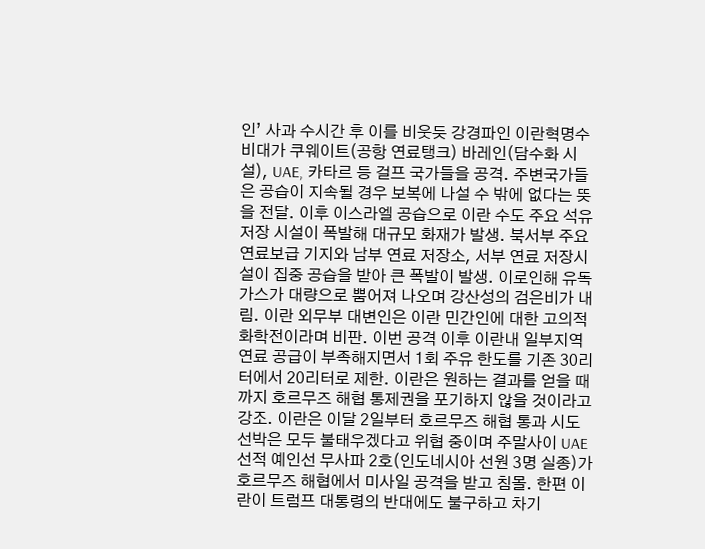인’ 사과 수시간 후 이를 비웃듯 강경파인 이란혁명수비대가 쿠웨이트(공항 연료탱크) 바레인(담수화 시설), UAE, 카타르 등 걸프 국가들을 공격. 주변국가들은 공습이 지속될 경우 보복에 나설 수 밖에 없다는 뜻을 전달. 이후 이스라엘 공습으로 이란 수도 주요 석유 저장 시설이 폭발해 대규모 화재가 발생. 북서부 주요 연료보급 기지와 남부 연료 저장소, 서부 연료 저장시설이 집중 공습을 받아 큰 폭발이 발생. 이로인해 유독가스가 대량으로 뿜어져 나오며 강산성의 검은비가 내림. 이란 외무부 대변인은 이란 민간인에 대한 고의적 화학전이라며 비판. 이번 공격 이후 이란내 일부지역 연료 공급이 부족해지면서 1회 주유 한도를 기존 30리터에서 20리터로 제한. 이란은 원하는 결과를 얻을 때까지 호르무즈 해협 통제권을 포기하지 않을 것이라고 강조. 이란은 이달 2일부터 호르무즈 해협 통과 시도 선박은 모두 불태우겠다고 위협 중이며 주말사이 UAE 선적 예인선 무사파 2호(인도네시아 선원 3명 실종)가 호르무즈 해협에서 미사일 공격을 받고 침몰. 한편 이란이 트럼프 대통령의 반대에도 불구하고 차기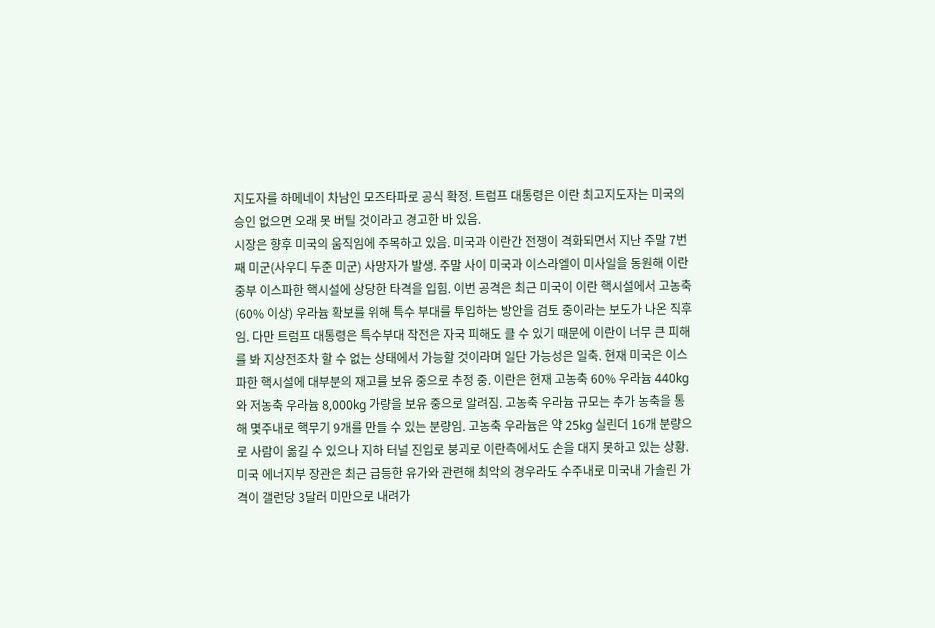지도자를 하메네이 차남인 모즈타파로 공식 확정. 트럼프 대통령은 이란 최고지도자는 미국의 승인 없으면 오래 못 버틸 것이라고 경고한 바 있음.
시장은 향후 미국의 움직임에 주목하고 있음. 미국과 이란간 전쟁이 격화되면서 지난 주말 7번째 미군(사우디 두준 미군) 사망자가 발생. 주말 사이 미국과 이스라엘이 미사일을 동원해 이란 중부 이스파한 핵시설에 상당한 타격을 입힘. 이번 공격은 최근 미국이 이란 핵시설에서 고농축(60% 이상) 우라늄 확보를 위해 특수 부대를 투입하는 방안을 검토 중이라는 보도가 나온 직후임. 다만 트럼프 대통령은 특수부대 작전은 자국 피해도 클 수 있기 때문에 이란이 너무 큰 피해를 봐 지상전조차 할 수 없는 상태에서 가능할 것이라며 일단 가능성은 일축. 현재 미국은 이스파한 핵시설에 대부분의 재고를 보유 중으로 추정 중. 이란은 현재 고농축 60% 우라늄 440kg와 저농축 우라늄 8,000kg 가량을 보유 중으로 알려짐. 고농축 우라늄 규모는 추가 농축을 통해 몇주내로 핵무기 9개를 만들 수 있는 분량임. 고농축 우라늄은 약 25kg 실린더 16개 분량으로 사람이 옮길 수 있으나 지하 터널 진입로 붕괴로 이란측에서도 손을 대지 못하고 있는 상황.
미국 에너지부 장관은 최근 급등한 유가와 관련해 최악의 경우라도 수주내로 미국내 가솔린 가격이 갤런당 3달러 미만으로 내려가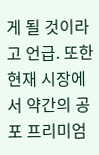게 될 것이라고 언급. 또한 현재 시장에서 약간의 공포 프리미엄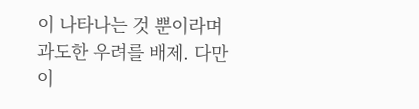이 나타나는 것 뿐이라며 과도한 우려를 배제. 다만 이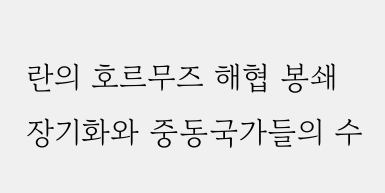란의 호르무즈 해협 봉쇄 장기화와 중동국가들의 수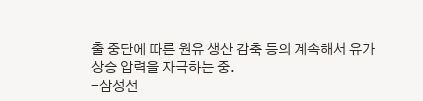출 중단에 따른 원유 생산 감축 등의 계속해서 유가 상승 압력을 자극하는 중.
-삼성선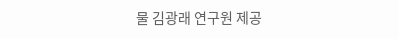물 김광래 연구원 제공